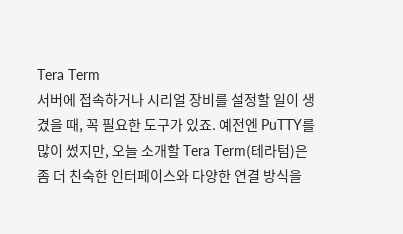Tera Term
서버에 접속하거나 시리얼 장비를 설정할 일이 생겼을 때, 꼭 필요한 도구가 있죠. 예전엔 PuTTY를 많이 썼지만, 오늘 소개할 Tera Term(테라텀)은 좀 더 친숙한 인터페이스와 다양한 연결 방식을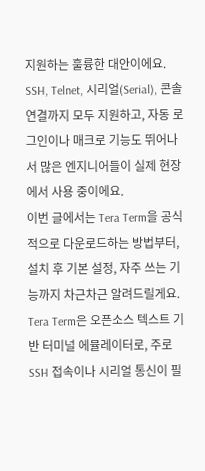지원하는 훌륭한 대안이에요.
SSH, Telnet, 시리얼(Serial), 콘솔 연결까지 모두 지원하고, 자동 로그인이나 매크로 기능도 뛰어나서 많은 엔지니어들이 실제 현장에서 사용 중이에요.
이번 글에서는 Tera Term을 공식적으로 다운로드하는 방법부터, 설치 후 기본 설정, 자주 쓰는 기능까지 차근차근 알려드릴게요.
Tera Term은 오픈소스 텍스트 기반 터미널 에뮬레이터로, 주로 SSH 접속이나 시리얼 통신이 필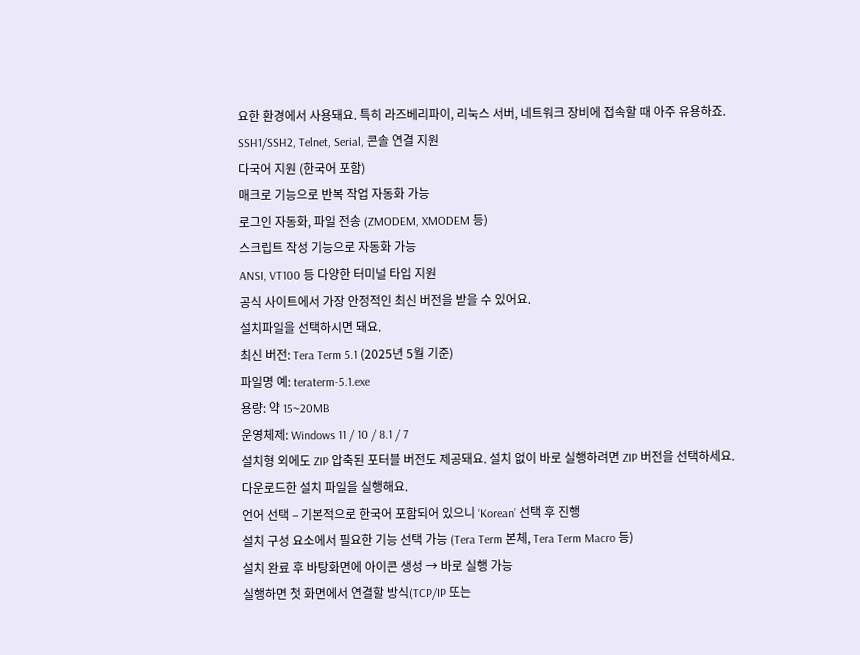요한 환경에서 사용돼요. 특히 라즈베리파이, 리눅스 서버, 네트워크 장비에 접속할 때 아주 유용하죠.
SSH1/SSH2, Telnet, Serial, 콘솔 연결 지원
다국어 지원 (한국어 포함)
매크로 기능으로 반복 작업 자동화 가능
로그인 자동화, 파일 전송 (ZMODEM, XMODEM 등)
스크립트 작성 기능으로 자동화 가능
ANSI, VT100 등 다양한 터미널 타입 지원
공식 사이트에서 가장 안정적인 최신 버전을 받을 수 있어요.
설치파일을 선택하시면 돼요.
최신 버전: Tera Term 5.1 (2025년 5월 기준)
파일명 예: teraterm-5.1.exe
용량: 약 15~20MB
운영체제: Windows 11 / 10 / 8.1 / 7
설치형 외에도 ZIP 압축된 포터블 버전도 제공돼요. 설치 없이 바로 실행하려면 ZIP 버전을 선택하세요.
다운로드한 설치 파일을 실행해요.
언어 선택 – 기본적으로 한국어 포함되어 있으니 ‘Korean’ 선택 후 진행
설치 구성 요소에서 필요한 기능 선택 가능 (Tera Term 본체, Tera Term Macro 등)
설치 완료 후 바탕화면에 아이콘 생성 → 바로 실행 가능
실행하면 첫 화면에서 연결할 방식(TCP/IP 또는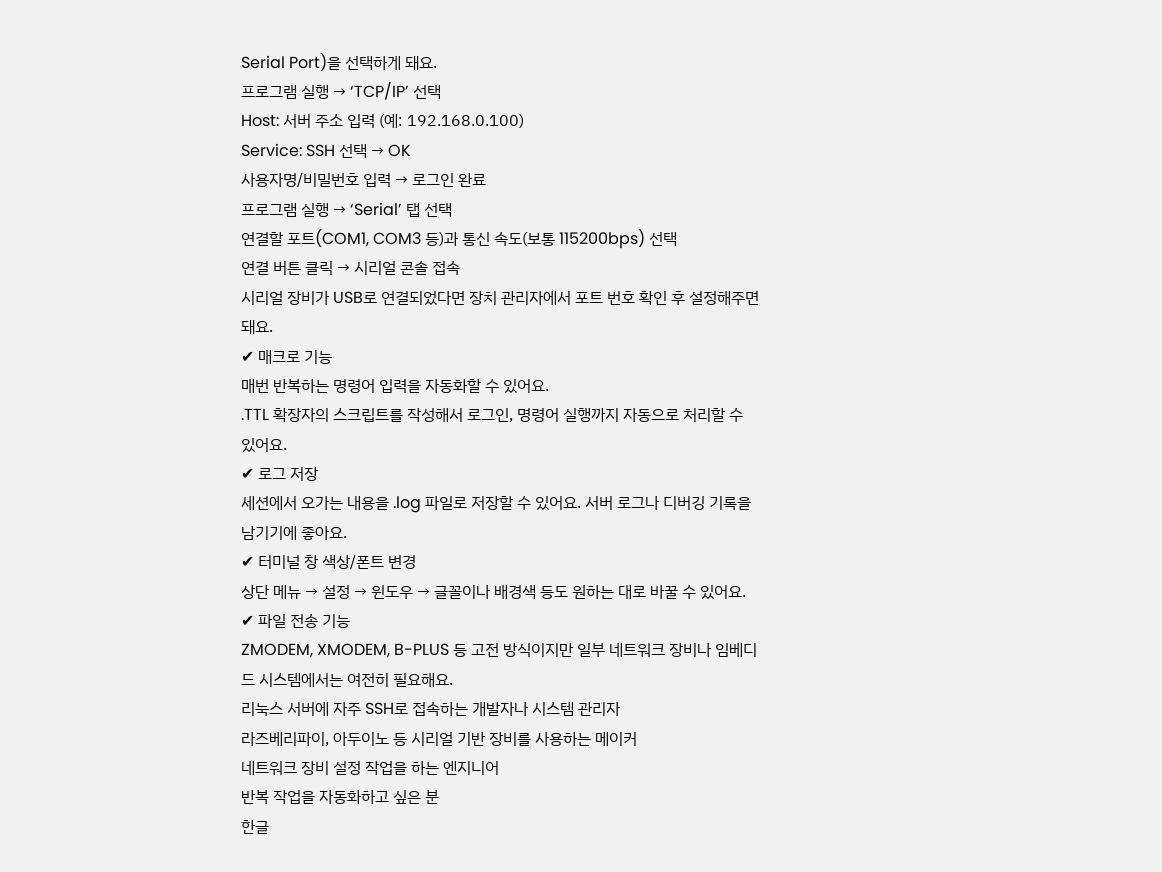Serial Port)을 선택하게 돼요.
프로그램 실행 → ‘TCP/IP’ 선택
Host: 서버 주소 입력 (예: 192.168.0.100)
Service: SSH 선택 → OK
사용자명/비밀번호 입력 → 로그인 완료
프로그램 실행 → ‘Serial’ 탭 선택
연결할 포트(COM1, COM3 등)과 통신 속도(보통 115200bps) 선택
연결 버튼 클릭 → 시리얼 콘솔 접속
시리얼 장비가 USB로 연결되었다면 장치 관리자에서 포트 번호 확인 후 설정해주면 돼요.
✔ 매크로 기능
매번 반복하는 명령어 입력을 자동화할 수 있어요.
.TTL 확장자의 스크립트를 작성해서 로그인, 명령어 실행까지 자동으로 처리할 수 있어요.
✔ 로그 저장
세션에서 오가는 내용을 .log 파일로 저장할 수 있어요. 서버 로그나 디버깅 기록을 남기기에 좋아요.
✔ 터미널 창 색상/폰트 변경
상단 메뉴 → 설정 → 윈도우 → 글꼴이나 배경색 등도 원하는 대로 바꿀 수 있어요.
✔ 파일 전송 기능
ZMODEM, XMODEM, B-PLUS 등 고전 방식이지만 일부 네트워크 장비나 임베디드 시스템에서는 여전히 필요해요.
리눅스 서버에 자주 SSH로 접속하는 개발자나 시스템 관리자
라즈베리파이, 아두이노 등 시리얼 기반 장비를 사용하는 메이커
네트워크 장비 설정 작업을 하는 엔지니어
반복 작업을 자동화하고 싶은 분
한글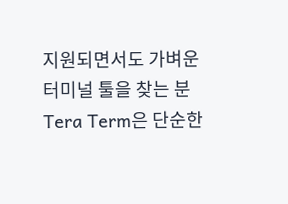지원되면서도 가벼운 터미널 툴을 찾는 분
Tera Term은 단순한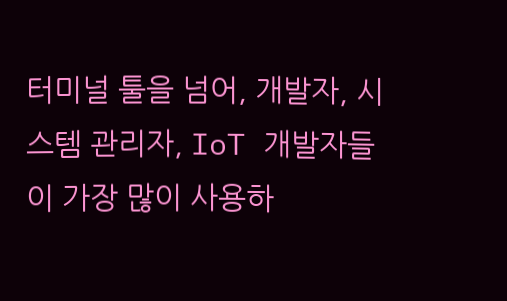터미널 툴을 넘어, 개발자, 시스템 관리자, IoT 개발자들이 가장 많이 사용하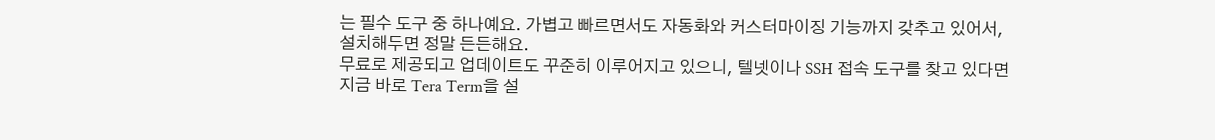는 필수 도구 중 하나예요. 가볍고 빠르면서도 자동화와 커스터마이징 기능까지 갖추고 있어서, 설치해두면 정말 든든해요.
무료로 제공되고 업데이트도 꾸준히 이루어지고 있으니, 텔넷이나 SSH 접속 도구를 찾고 있다면 지금 바로 Tera Term을 설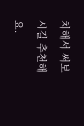치해서 써보시길 추천해요.